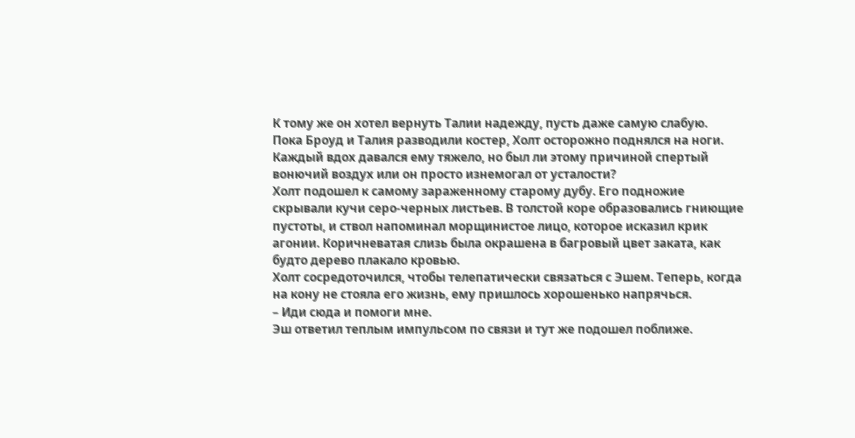К тому же он хотел вернуть Талии надежду, пусть даже самую слабую.
Пока Броуд и Талия разводили костер, Холт осторожно поднялся на ноги. Каждый вдох давался ему тяжело, но был ли этому причиной спертый вонючий воздух или он просто изнемогал от усталости?
Холт подошел к самому зараженному старому дубу. Его подножие скрывали кучи серо-черных листьев. В толстой коре образовались гниющие пустоты, и ствол напоминал морщинистое лицо, которое исказил крик агонии. Коричневатая слизь была окрашена в багровый цвет заката, как будто дерево плакало кровью.
Холт сосредоточился, чтобы телепатически связаться с Эшем. Теперь, когда на кону не стояла его жизнь, ему пришлось хорошенько напрячься.
– Иди сюда и помоги мне.
Эш ответил теплым импульсом по связи и тут же подошел поближе.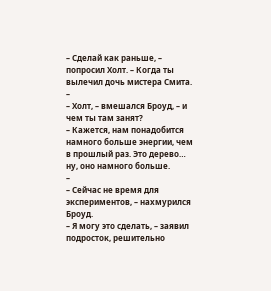– Сделай как раньше, – попросил Холт. – Когда ты вылечил дочь мистера Смита.
–
– Холт, – вмешался Броуд, – и чем ты там занят?
– Кажется, нам понадобится намного больше энергии, чем в прошлый раз. Это дерево… ну, оно намного больше.
–
– Сейчас не время для экспериментов, – нахмурился Броуд.
– Я могу это сделать, – заявил подросток, решительно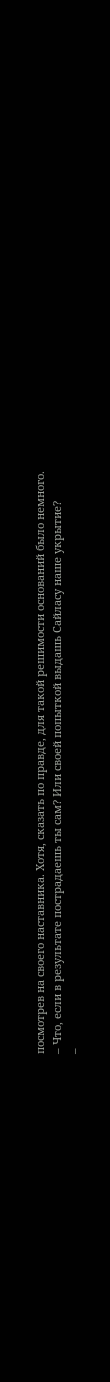посмотрев на своего наставника. Хотя, сказать по правде, для такой решимости оснований было немного.
– Что, если в результате пострадаешь ты сам? Или своей попыткой выдашь Сайласу наше укрытие?
–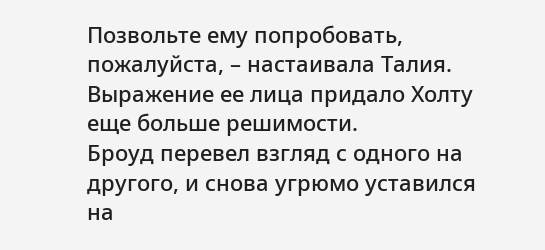Позвольте ему попробовать, пожалуйста, – настаивала Талия. Выражение ее лица придало Холту еще больше решимости.
Броуд перевел взгляд с одного на другого, и снова угрюмо уставился на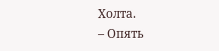Холта.
– Опять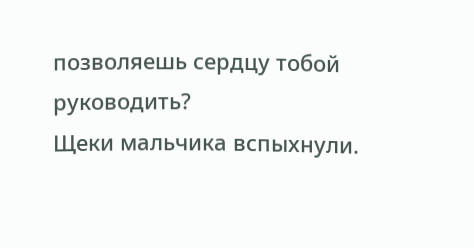позволяешь сердцу тобой руководить?
Щеки мальчика вспыхнули.